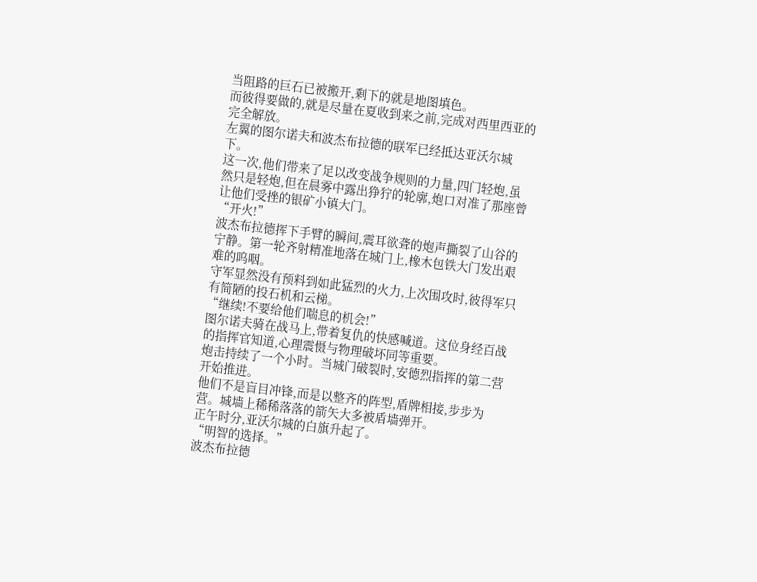当阻路的巨石已被搬开,剩下的就是地图填色。
而彼得要做的,就是尽量在夏收到来之前,完成对西里西亚的完全解放。
左翼的图尔诺夫和波杰布拉德的联军已经抵达亚沃尔城下。
这一次,他们带来了足以改变战争规则的力量,四门轻炮,虽然只是轻炮,但在晨雾中露出狰狞的轮廓,炮口对准了那座曾让他们受挫的银矿小镇大门。
“开火!”
波杰布拉德挥下手臂的瞬间,震耳欲聋的炮声撕裂了山谷的宁静。第一轮齐射精准地落在城门上,橡木包铁大门发出艰难的呜咽。
守军显然没有预料到如此猛烈的火力,上次围攻时,彼得军只有简陋的投石机和云梯。
“继续!不要给他们喘息的机会!”
图尔诺夫骑在战马上,带着复仇的快感喊道。这位身经百战的指挥官知道,心理震慑与物理破坏同等重要。
炮击持续了一个小时。当城门破裂时,安德烈指挥的第二营开始推进。
他们不是盲目冲锋,而是以整齐的阵型,盾牌相接,步步为营。城墙上稀稀落落的箭矢大多被盾墙弹开。
正午时分,亚沃尔城的白旗升起了。
“明智的选择。”
波杰布拉德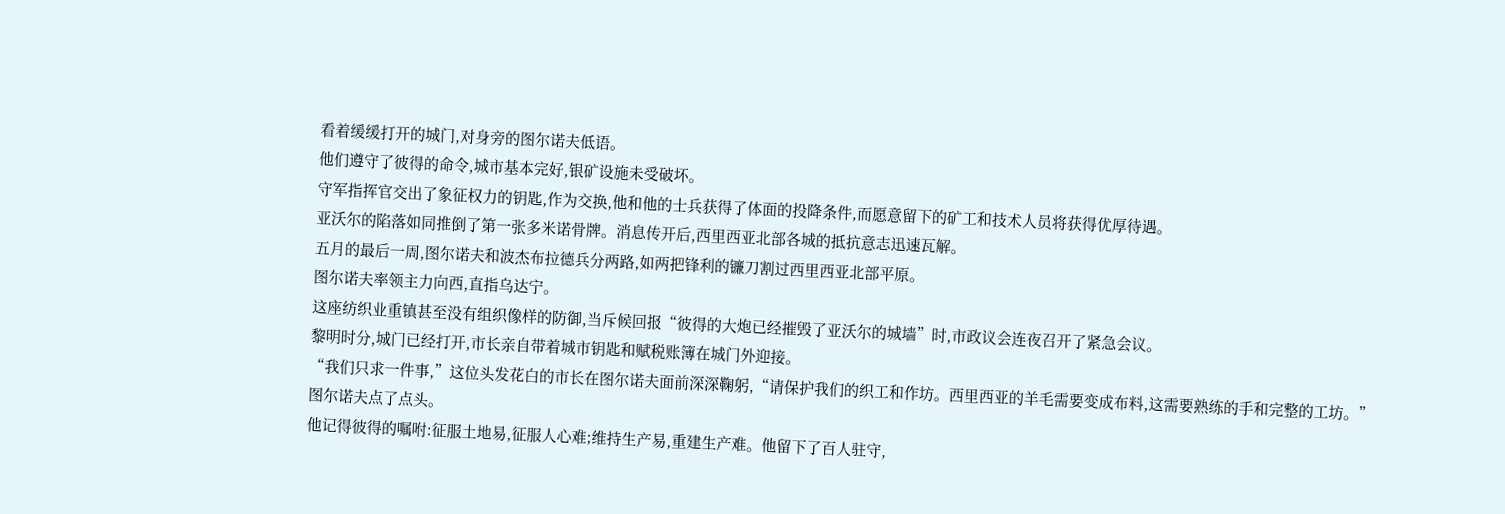看着缓缓打开的城门,对身旁的图尔诺夫低语。
他们遵守了彼得的命令,城市基本完好,银矿设施未受破坏。
守军指挥官交出了象征权力的钥匙,作为交换,他和他的士兵获得了体面的投降条件,而愿意留下的矿工和技术人员将获得优厚待遇。
亚沃尔的陷落如同推倒了第一张多米诺骨牌。消息传开后,西里西亚北部各城的抵抗意志迅速瓦解。
五月的最后一周,图尔诺夫和波杰布拉德兵分两路,如两把锋利的镰刀割过西里西亚北部平原。
图尔诺夫率领主力向西,直指乌达宁。
这座纺织业重镇甚至没有组织像样的防御,当斥候回报“彼得的大炮已经摧毁了亚沃尔的城墙”时,市政议会连夜召开了紧急会议。
黎明时分,城门已经打开,市长亲自带着城市钥匙和赋税账簿在城门外迎接。
“我们只求一件事,”这位头发花白的市长在图尔诺夫面前深深鞠躬,“请保护我们的织工和作坊。西里西亚的羊毛需要变成布料,这需要熟练的手和完整的工坊。”
图尔诺夫点了点头。
他记得彼得的嘱咐:征服土地易,征服人心难;维持生产易,重建生产难。他留下了百人驻守,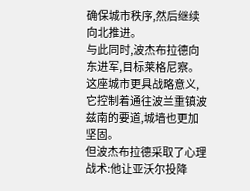确保城市秩序,然后继续向北推进。
与此同时,波杰布拉德向东进军,目标莱格尼察。
这座城市更具战略意义,它控制着通往波兰重镇波兹南的要道,城墙也更加坚固。
但波杰布拉德采取了心理战术:他让亚沃尔投降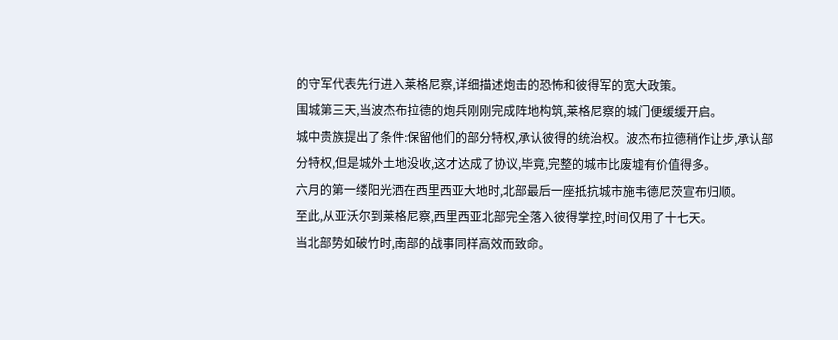的守军代表先行进入莱格尼察,详细描述炮击的恐怖和彼得军的宽大政策。
围城第三天,当波杰布拉德的炮兵刚刚完成阵地构筑,莱格尼察的城门便缓缓开启。
城中贵族提出了条件:保留他们的部分特权,承认彼得的统治权。波杰布拉德稍作让步,承认部分特权,但是城外土地没收,这才达成了协议,毕竟,完整的城市比废墟有价值得多。
六月的第一缕阳光洒在西里西亚大地时,北部最后一座抵抗城市施韦德尼茨宣布归顺。
至此,从亚沃尔到莱格尼察,西里西亚北部完全落入彼得掌控,时间仅用了十七天。
当北部势如破竹时,南部的战事同样高效而致命。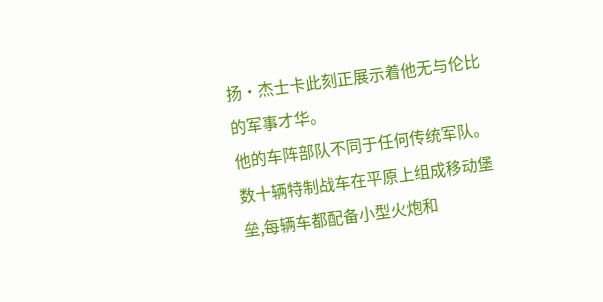扬·杰士卡此刻正展示着他无与伦比的军事才华。
他的车阵部队不同于任何传统军队。数十辆特制战车在平原上组成移动堡垒,每辆车都配备小型火炮和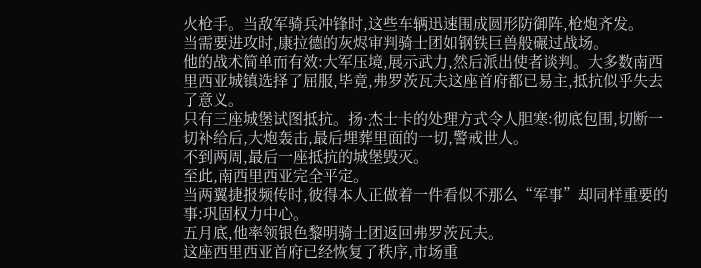火枪手。当敌军骑兵冲锋时,这些车辆迅速围成圆形防御阵,枪炮齐发。
当需要进攻时,康拉德的灰烬审判骑士团如钢铁巨兽般碾过战场。
他的战术简单而有效:大军压境,展示武力,然后派出使者谈判。大多数南西里西亚城镇选择了屈服,毕竟,弗罗茨瓦夫这座首府都已易主,抵抗似乎失去了意义。
只有三座城堡试图抵抗。扬·杰士卡的处理方式令人胆寒:彻底包围,切断一切补给后,大炮轰击,最后埋葬里面的一切,警戒世人。
不到两周,最后一座抵抗的城堡毁灭。
至此,南西里西亚完全平定。
当两翼捷报频传时,彼得本人正做着一件看似不那么“军事”却同样重要的事:巩固权力中心。
五月底,他率领银色黎明骑士团返回弗罗茨瓦夫。
这座西里西亚首府已经恢复了秩序,市场重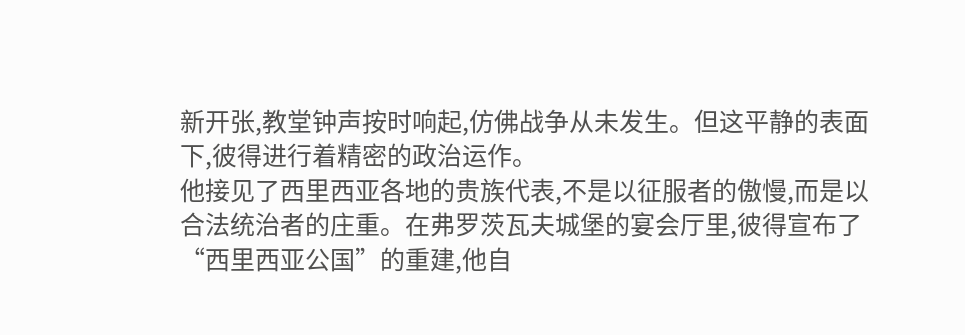新开张,教堂钟声按时响起,仿佛战争从未发生。但这平静的表面下,彼得进行着精密的政治运作。
他接见了西里西亚各地的贵族代表,不是以征服者的傲慢,而是以合法统治者的庄重。在弗罗茨瓦夫城堡的宴会厅里,彼得宣布了“西里西亚公国”的重建,他自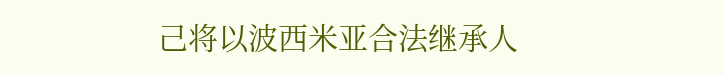己将以波西米亚合法继承人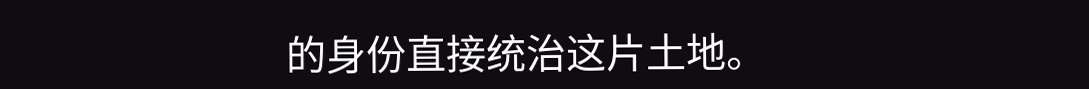的身份直接统治这片土地。